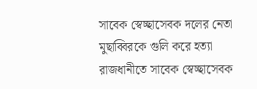সাবেক স্বেচ্ছাসেবক দলের নেতা মুছাব্বিরকে গুলি করে হত্যা
রাজধানীতে সাবেক স্বেচ্ছাসেবক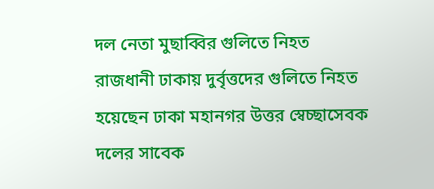দল নেতা মুছাব্বির গুলিতে নিহত
রাজধানী ঢাকায় দুর্বৃত্তদের গুলিতে নিহত হয়েছেন ঢাকা মহানগর উত্তর স্বেচ্ছাসেবক দলের সাবেক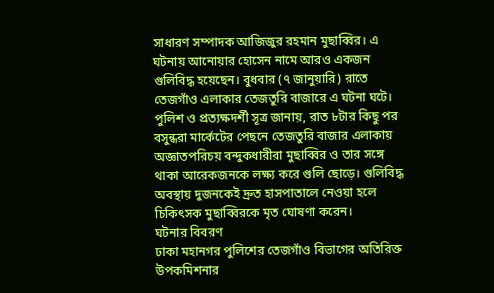সাধারণ সম্পাদক আজিজুর রহমান মুছাব্বির। এ ঘটনায় আনোয়ার হোসেন নামে আরও একজন গুলিবিদ্ধ হয়েছেন। বুধবার (৭ জানুয়ারি) রাতে তেজগাঁও এলাকার তেজতুরি বাজারে এ ঘটনা ঘটে।
পুলিশ ও প্রত্যক্ষদর্শী সূত্র জানায়, রাত ৮টার কিছু পর বসুন্ধরা মার্কেটের পেছনে তেজতুরি বাজার এলাকায় অজ্ঞাতপরিচয় বন্দুকধারীরা মুছাব্বির ও তার সঙ্গে থাকা আরেকজনকে লক্ষ্য করে গুলি ছোড়ে। গুলিবিদ্ধ অবস্থায় দুজনকেই দ্রুত হাসপাতালে নেওয়া হলে চিকিৎসক মুছাব্বিরকে মৃত ঘোষণা করেন।
ঘটনার বিবরণ
ঢাকা মহানগর পুলিশের তেজগাঁও বিভাগের অতিরিক্ত উপকমিশনার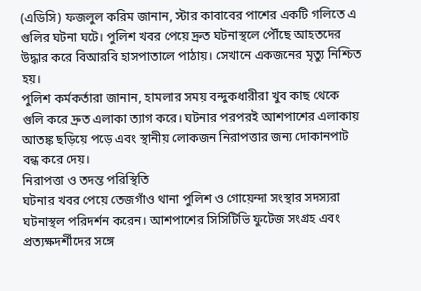(এডিসি) ফজলুল করিম জানান, স্টার কাবাবের পাশের একটি গলিতে এ গুলির ঘটনা ঘটে। পুলিশ খবর পেয়ে দ্রুত ঘটনাস্থলে পৌঁছে আহতদের উদ্ধার করে বিআরবি হাসপাতালে পাঠায়। সেখানে একজনের মৃত্যু নিশ্চিত হয়।
পুলিশ কর্মকর্তারা জানান, হামলার সময় বন্দুকধারীরা খুব কাছ থেকে গুলি করে দ্রুত এলাকা ত্যাগ করে। ঘটনার পরপরই আশপাশের এলাকায় আতঙ্ক ছড়িয়ে পড়ে এবং স্থানীয় লোকজন নিরাপত্তার জন্য দোকানপাট বন্ধ করে দেয়।
নিরাপত্তা ও তদন্ত পরিস্থিতি
ঘটনার খবর পেয়ে তেজগাঁও থানা পুলিশ ও গোয়েন্দা সংস্থার সদস্যরা ঘটনাস্থল পরিদর্শন করেন। আশপাশের সিসিটিভি ফুটেজ সংগ্রহ এবং প্রত্যক্ষদর্শীদের সঙ্গে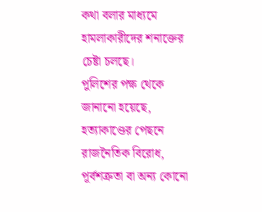কথা বলার মাধ্যমে হামলাকারীদের শনাক্তের চেষ্টা চলছে।
পুলিশের পক্ষ থেকে জানানো হয়েছে, হত্যাকাণ্ডের পেছনে রাজনৈতিক বিরোধ, পূর্বশত্রুতা বা অন্য কোনো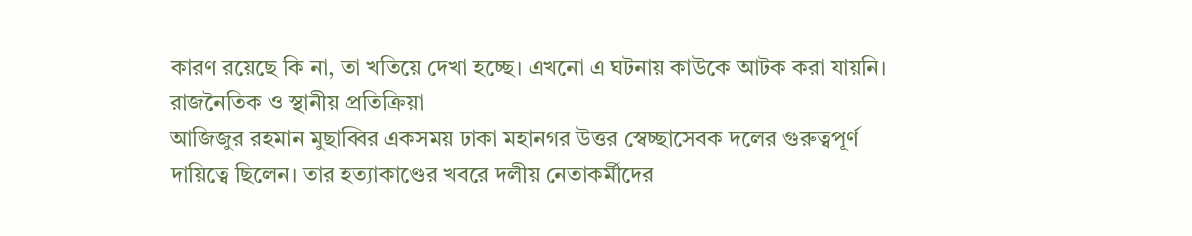কারণ রয়েছে কি না, তা খতিয়ে দেখা হচ্ছে। এখনো এ ঘটনায় কাউকে আটক করা যায়নি।
রাজনৈতিক ও স্থানীয় প্রতিক্রিয়া
আজিজুর রহমান মুছাব্বির একসময় ঢাকা মহানগর উত্তর স্বেচ্ছাসেবক দলের গুরুত্বপূর্ণ দায়িত্বে ছিলেন। তার হত্যাকাণ্ডের খবরে দলীয় নেতাকর্মীদের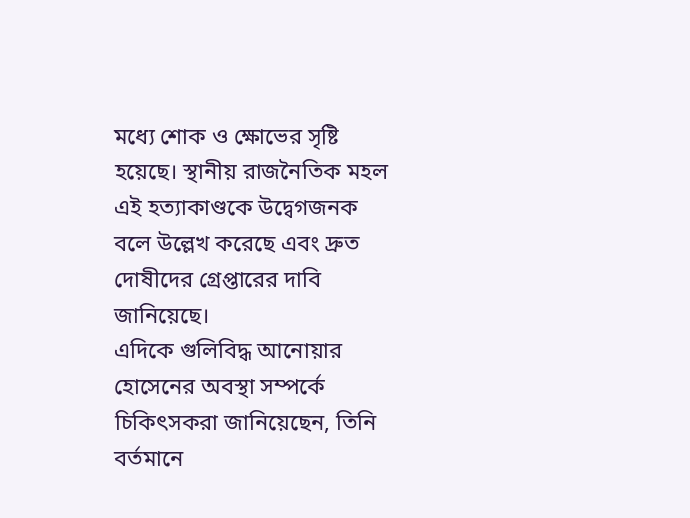মধ্যে শোক ও ক্ষোভের সৃষ্টি হয়েছে। স্থানীয় রাজনৈতিক মহল এই হত্যাকাণ্ডকে উদ্বেগজনক বলে উল্লেখ করেছে এবং দ্রুত দোষীদের গ্রেপ্তারের দাবি জানিয়েছে।
এদিকে গুলিবিদ্ধ আনোয়ার হোসেনের অবস্থা সম্পর্কে চিকিৎসকরা জানিয়েছেন, তিনি বর্তমানে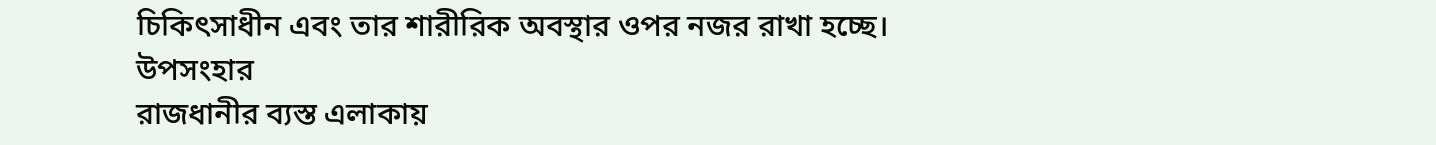চিকিৎসাধীন এবং তার শারীরিক অবস্থার ওপর নজর রাখা হচ্ছে।
উপসংহার
রাজধানীর ব্যস্ত এলাকায়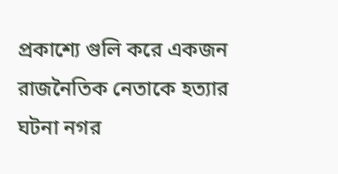প্রকাশ্যে গুলি করে একজন রাজনৈতিক নেতাকে হত্যার ঘটনা নগর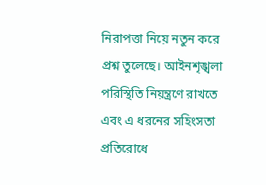নিরাপত্তা নিয়ে নতুন করে প্রশ্ন তুলেছে। আইনশৃঙ্খলা পরিস্থিতি নিয়ন্ত্রণে রাখতে এবং এ ধরনের সহিংসতা প্রতিরোধে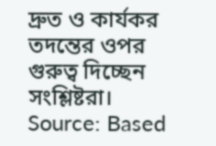দ্রুত ও কার্যকর তদন্তের ওপর গুরুত্ব দিচ্ছেন সংশ্লিষ্টরা।
Source: Based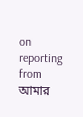on reporting from আমার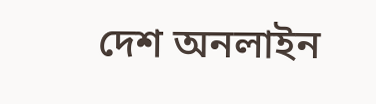দেশ অনলাইন